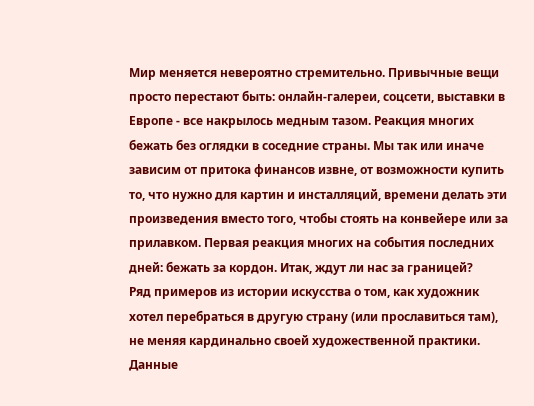Мир меняется невероятно стремительно. Привычные вещи просто перестают быть: онлайн-галереи, соцсети, выставки в Европе - все накрылось медным тазом. Реакция многих бежать без оглядки в соседние страны. Мы так или иначе зависим от притока финансов извне, от возможности купить то, что нужно для картин и инсталляций, времени делать эти произведения вместо того, чтобы стоять на конвейере или за прилавком. Первая реакция многих на события последних дней: бежать за кордон. Итак, ждут ли нас за границей?
Ряд примеров из истории искусства о том, как художник хотел перебраться в другую страну (или прославиться там), не меняя кардинально своей художественной практики. Данные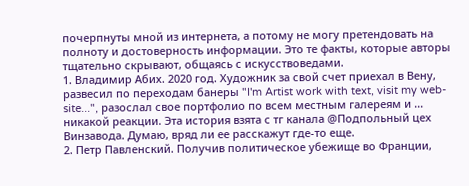почерпнуты мной из интернета, а потому не могу претендовать на полноту и достоверность информации. Это те факты, которые авторы тщательно скрывают, общаясь с искусствоведами.
1. Владимир Абих. 2020 год. Художник за свой счет приехал в Вену, развесил по переходам банеры "I'm Artist work with text, visit my web-site...", разослал свое портфолио по всем местным галереям и ... никакой реакции. Эта история взята с тг канала @Подпольный цех Винзавода. Думаю, вряд ли ее расскажут где-то еще.
2. Петр Павленский. Получив политическое убежище во Франции,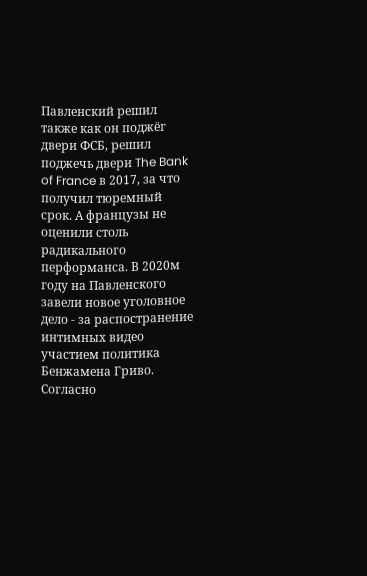Павленский решил также как он поджёг двери ФСБ, решил поджечь двери The Bank of France в 2017, за что получил тюремный срок. А французы не оценили столь радикального перформанса. В 2020м году на Павленского завели новое уголовное дело - за распостранение интимных видео участием политика Бенжамена Гриво. Согласно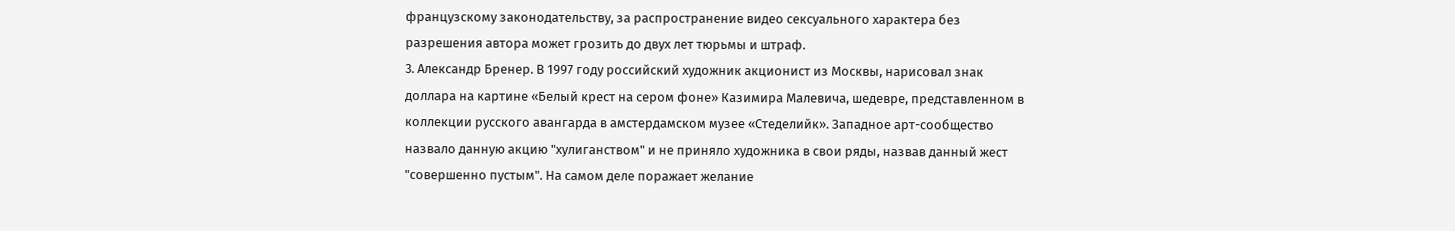французскому законодательству, за распространение видео сексуального характера без разрешения автора может грозить до двух лет тюрьмы и штраф.
3. Александр Бренер. В 1997 году российский художник акционист из Москвы, нарисовал знак доллара на картине «Белый крест на сером фоне» Казимира Малевича, шедевре, представленном в коллекции русского авангарда в амстердамском музее «Стеделийк». Западное арт-сообщество назвало данную акцию "хулиганством" и не приняло художника в свои ряды, назвав данный жест "совершенно пустым". На самом деле поражает желание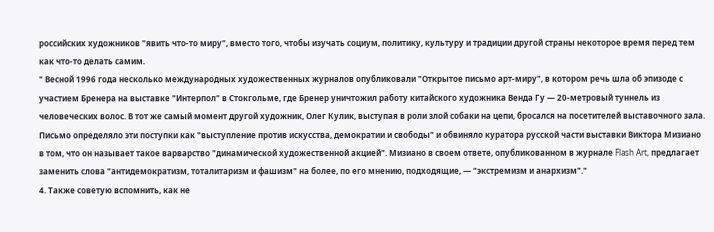российских художников "явить что-то миру", вместо того, чтобы изучать социум, политику, культуру и традиции другой страны некоторое время перед тем как что-то делать самим.
" Весной 1996 года несколько международных художественных журналов опубликовали "Открытое письмо арт-миру", в котором речь шла об эпизоде с участием Бренера на выставке "Интерпол" в Стокгольме, где Бренер уничтожил работу китайского художника Венда Гу — 20-метровый туннель из человеческих волос. В тот же самый момент другой художник, Олег Кулик, выступая в роли злой собаки на цепи, бросался на посетителей выставочного зала. Письмо определяло эти поступки как "выступление против искусства, демократии и свободы" и обвиняло куратора русской части выставки Виктора Мизиано в том, что он называет такое варварство "динамической художественной акцией". Мизиано в своем ответе, опубликованном в журнале Flash Art, предлагает заменить слова "антидемократизм, тоталитаризм и фашизм" на более, по его мнению, подходящие, — "экстремизм и анархизм"."
4. Также советую вспомнить, как не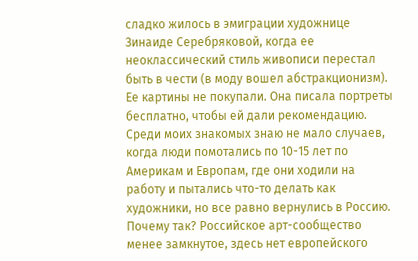сладко жилось в эмиграции художнице Зинаиде Серебряковой, когда ее неоклассический стиль живописи перестал быть в чести (в моду вошел абстракционизм). Ее картины не покупали. Она писала портреты бесплатно, чтобы ей дали рекомендацию.
Среди моих знакомых знаю не мало случаев, когда люди помотались по 10-15 лет по Америкам и Европам, где они ходили на работу и пытались что-то делать как художники, но все равно вернулись в Россию. Почему так? Российское арт-сообщество менее замкнутое, здесь нет европейского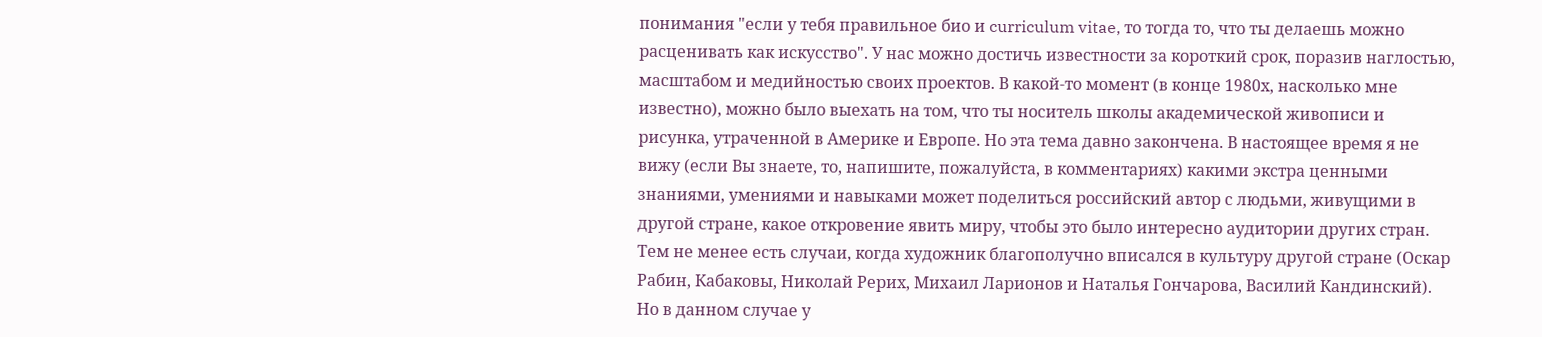понимания "если у тебя правильное био и curriculum vitae, то тогда то, что ты делаешь можно расценивать как искусство". У нас можно достичь известности за короткий срок, поразив наглостью, масштабом и медийностью своих проектов. В какой-то момент (в конце 1980х, насколько мне известно), можно было выехать на том, что ты носитель школы академической живописи и рисунка, утраченной в Америке и Европе. Но эта тема давно закончена. В настоящее время я не вижу (если Вы знаете, то, напишите, пожалуйста, в комментариях) какими экстра ценными знаниями, умениями и навыками может поделиться российский автор с людьми, живущими в другой стране, какое откровение явить миру, чтобы это было интересно аудитории других стран.
Тем не менее есть случаи, когда художник благополучно вписался в культуру другой стране (Оскар Рабин, Кабаковы, Николай Рерих, Михаил Ларионов и Наталья Гончарова, Василий Кандинский). Но в данном случае у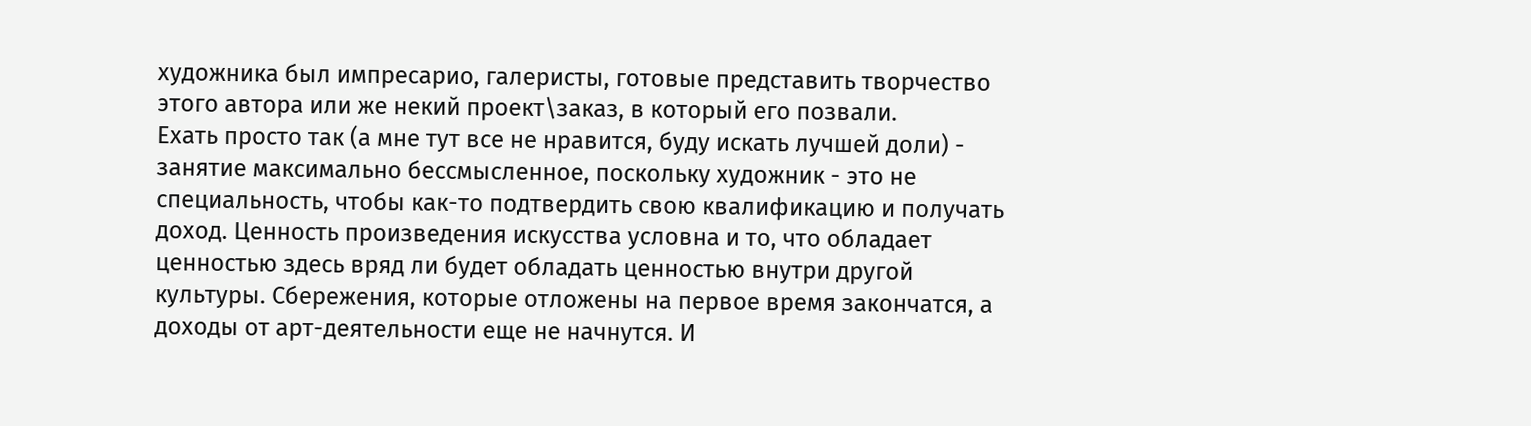художника был импресарио, галеристы, готовые представить творчество этого автора или же некий проект\заказ, в который его позвали.
Ехать просто так (а мне тут все не нравится, буду искать лучшей доли) - занятие максимально бессмысленное, поскольку художник - это не специальность, чтобы как-то подтвердить свою квалификацию и получать доход. Ценность произведения искусства условна и то, что обладает ценностью здесь вряд ли будет обладать ценностью внутри другой культуры. Сбережения, которые отложены на первое время закончатся, а доходы от арт-деятельности еще не начнутся. И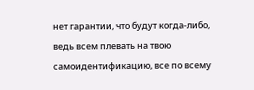нет гарантии, что будут когда-либо, ведь всем плевать на твою самоидентификацию, все по всему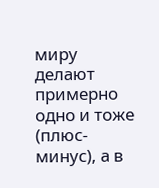миру делают примерно одно и тоже (плюс-минус), а в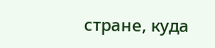стране, куда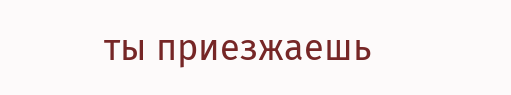ты приезжаешь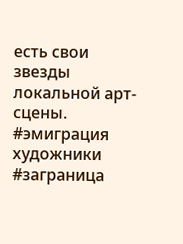есть свои звезды локальной арт-сцены.
#эмиграция художники #заграница